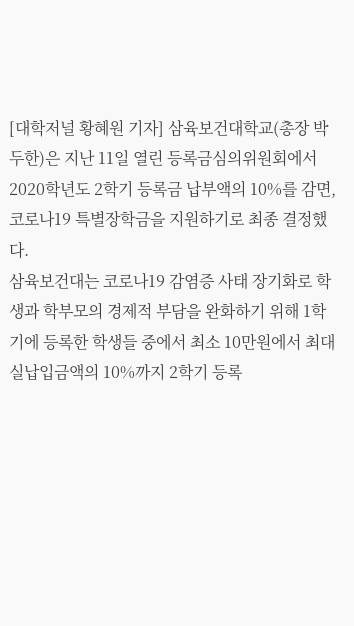[대학저널 황혜원 기자] 삼육보건대학교(총장 박두한)은 지난 11일 열린 등록금심의위원회에서 2020학년도 2학기 등록금 납부액의 10%를 감면, 코로나19 특별장학금을 지원하기로 최종 결정했다.
삼육보건대는 코로나19 감염증 사태 장기화로 학생과 학부모의 경제적 부담을 완화하기 위해 1학기에 등록한 학생들 중에서 최소 10만원에서 최대 실납입금액의 10%까지 2학기 등록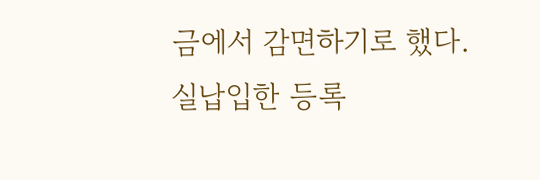금에서 감면하기로 했다.
실납입한 등록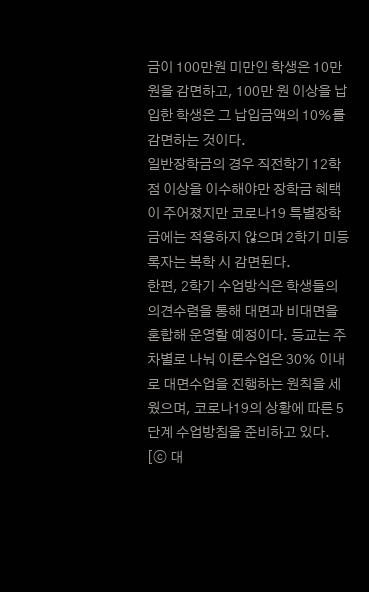금이 100만원 미만인 학생은 10만원을 감면하고, 100만 원 이상을 납입한 학생은 그 납입금액의 10%를 감면하는 것이다.
일반장학금의 경우 직전학기 12학점 이상을 이수해야만 장학금 혜택이 주어졌지만 코로나19 특별장학금에는 적용하지 않으며 2학기 미등록자는 복학 시 감면된다.
한편, 2학기 수업방식은 학생들의 의견수렴을 통해 대면과 비대면을 혼합해 운영할 예정이다. 등교는 주차별로 나눠 이론수업은 30% 이내로 대면수업을 진행하는 원칙을 세웠으며, 코로나19의 상황에 따른 5단계 수업방침을 준비하고 있다.
[ⓒ 대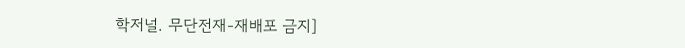학저널. 무단전재-재배포 금지]